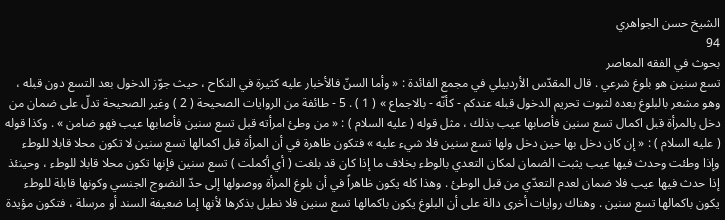الشيخ حسن الجواهري
94
بحوث في الفقه المعاصر
تسع سنين هو بلوغ شرعي . قال المقدّس الأردبيلي في مجمع الفائدة : « وأما السنّ فالأخبار عليه كثيرة في النكاح ، حيث جوّز الدخول بعد التسع دون قبله ، وهو مشعر بالبلوغ بعده لثبوت تحريم الدخول قبله عندكم - كأنّه - بالاجماع » ( 1 ) . 5 - طائفة من الروايات الصحيحة ( 2 ) وغير الصحيحة تدلّ على ضمان من دخل بالمرأة قبل اكمال تسع سنين فأصابها عيب بذلك ، مثل قوله ( عليه السلام ) : « من وطئ امرأته قبل تسع سنين فأصابها عيب فهو ضامن » . وكذا قوله ( عليه السلام ) : « إن كان دخل بها حين دخل ولها تسع سنين فلا شيء عليه » فتكون ظاهرة في أن المرأة قبل اكمالها تسع سنين لا تكون محلا قابلا للوطء وإذا وطئت وحدث فيها عيب يثبت الضمان لمكان التعدي بالوطء بخلاف ما إذا كان قد بلغت ( أي أكملت ) تسع سنين فإنها تكون محلا قابلا للوطء ، وحينئذ إذا حدث فيها عيب فلا ضمان لعدم التعدّي من قبل الوطئ . وهذا كله يكون ظاهراً في أن بلوغ المرأة ووصولها إلى حدّ النضوج الجنسي وكونها قابلة للوطء يكون باكمالها تسع سنين . وهناك روايات أخرى دالة على أن البلوغ يكون باكمالها تسع سنين فلا نطيل بذكرها لأنها إما ضعيفة السند أو مرسلة ، فتكون مؤيدة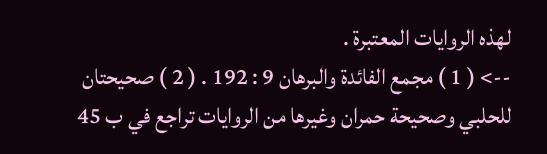لهذه الروايات المعتبرة .
--> ( 1 ) مجمع الفائدة والبرهان 9 : 192 . ( 2 ) صحيحتان للحلبي وصحيحة حمران وغيرها من الروايات تراجع في ب 45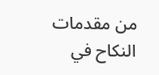من مقدمات النكاح في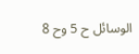الوسائل ح 5 وح 8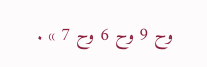وح 9 وح 6 وح 7 » .